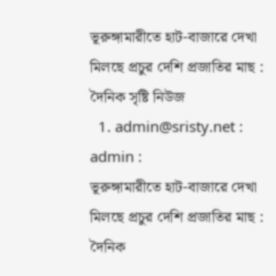ভূরুঙ্গামারীতে হাট-বাজারে দেখা মিলছে প্রচুর দেশি প্রজাতির মাছ : দৈনিক সৃষ্টি নিউজ
  1. admin@sristy.net : admin :
ভূরুঙ্গামারীতে হাট-বাজারে দেখা মিলছে প্রচুর দেশি প্রজাতির মাছ : দৈনিক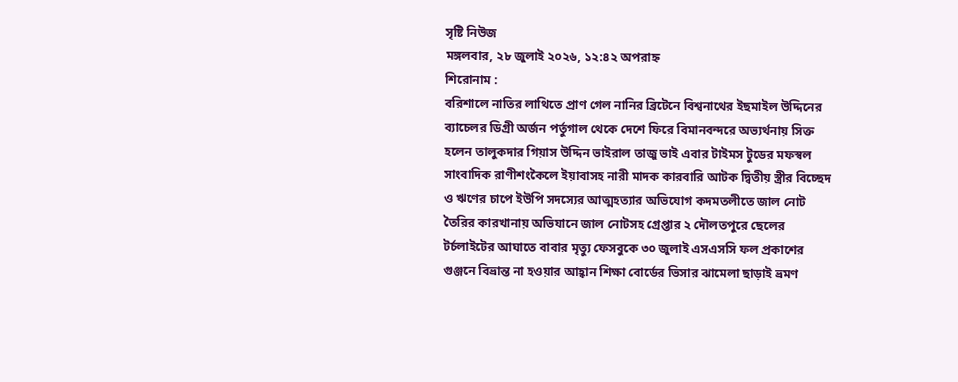সৃষ্টি নিউজ
মঙ্গলবার, ২৮ জুলাই ২০২৬, ১২:৪২ অপরাহ্ন
শিরোনাম :
বরিশালে নাতির লাথিতে প্রাণ গেল নানির ব্রিটেনে বিশ্বনাথের ইছমাইল উদ্দিনের ব্যাচেলর ডিগ্রী অর্জন পর্তুগাল থেকে দেশে ফিরে বিমানবন্দরে অভ্যর্থনায় সিক্ত হলেন তালুকদার গিয়াস উদ্দিন ভাইরাল তাজু ভাই এবার টাইমস টুডের মফস্বল সাংবাদিক রাণীশংকৈলে ইয়াবাসহ নারী মাদক কারবারি আটক দ্বিতীয় স্ত্রীর বিচ্ছেদ ও ঋণের চাপে ইউপি সদস্যের আত্মহত্যার অভিযোগ কদমতলীতে জাল নোট তৈরির কারখানায় অভিযানে জাল নোটসহ গ্রেপ্তার ২ দৌলতপুরে ছেলের টর্চলাইটের আঘাতে বাবার মৃত‍্যু ফেসবুকে ৩০ জুলাই এসএসসি ফল প্রকাশের গুঞ্জনে বিভ্রান্ত না হওয়ার আহ্বান শিক্ষা বোর্ডের ভিসার ঝামেলা ছাড়াই ভ্রমণ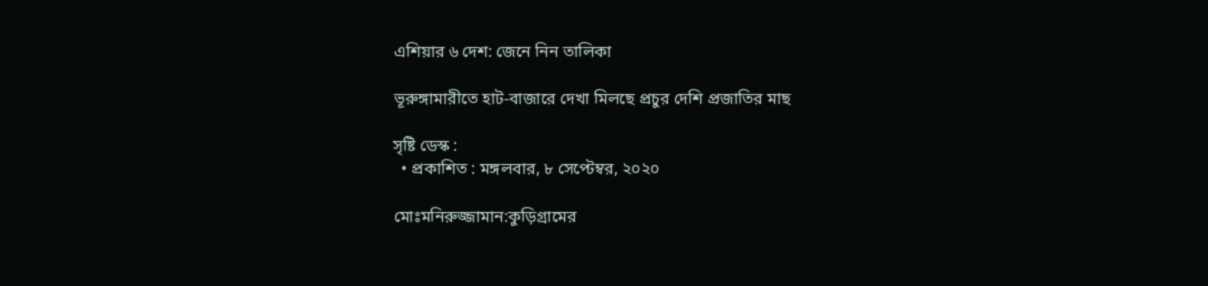এশিয়ার ৬ দেশ: জেনে নিন তালিকা

ভূরুঙ্গামারীতে হাট-বাজারে দেখা মিলছে প্রচুর দেশি প্রজাতির মাছ

সৃষ্টি ডেস্ক :
  • প্রকাশিত : মঙ্গলবার, ৮ সেপ্টেম্বর, ২০২০

মোঃমনিরুজ্জামান:কুড়িগ্রামের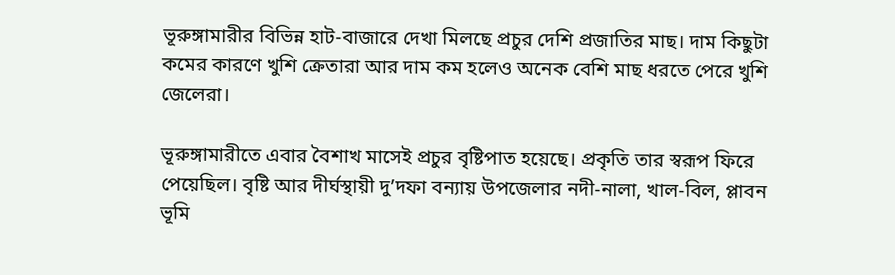ভূরুঙ্গামারীর বিভিন্ন হাট-বাজারে দেখা মিলছে প্রচুর দেশি প্রজাতির মাছ। দাম কিছুটা কমের কারণে খুশি ক্রেতারা আর দাম কম হলেও অনেক বেশি মাছ ধরতে পেরে খুশি জেলেরা।

ভূরুঙ্গামারীতে এবার বৈশাখ মাসেই প্রচুর বৃষ্টিপাত হয়েছে। প্রকৃতি তার স্বরূপ ফিরে পেয়েছিল। বৃষ্টি আর দীর্ঘস্থায়ী দু’দফা বন্যায় উপজেলার নদী-নালা, খাল-বিল, প্লাবন ভূমি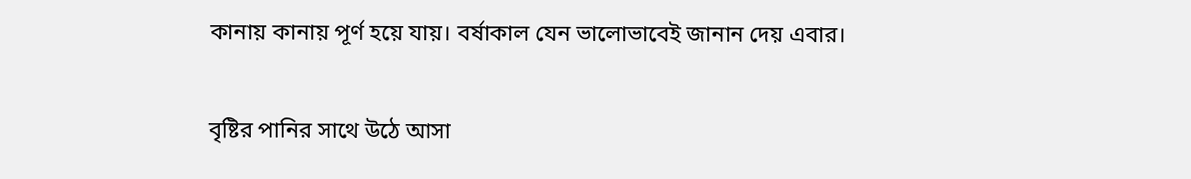কানায় কানায় পূর্ণ হয়ে যায়। বর্ষাকাল যেন ভালোভাবেই জানান দেয় এবার।

বৃষ্টির পানির সাথে উঠে আসা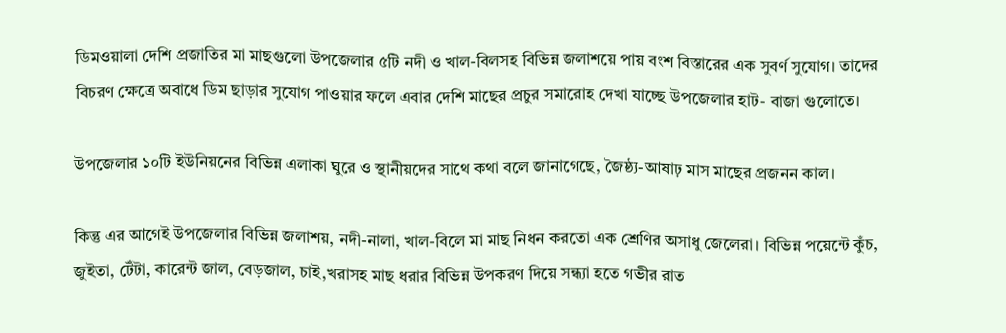ডিমওয়ালা দেশি প্রজাতির মা মাছগুলো উপজেলার ৫টি নদী ও খাল-বিলসহ বিভিন্ন জলাশয়ে পায় বংশ বিস্তারের এক সুবর্ণ সুযোগ। তাদের বিচরণ ক্ষেত্রে অবাধে ডিম ছাড়ার সুযোগ পাওয়ার ফলে এবার দেশি মাছের প্রচুর সমারোহ দেখা যাচ্ছে উপজেলার হাট- বাজা গুলোতে।

উপজেলার ১০টি ইউনিয়নের বিভিন্ন এলাকা ঘুরে ও স্থানীয়দের সাথে কথা বলে জানাগেছে, জৈষ্ঠ্য-আষাঢ় মাস মাছের প্রজনন কাল।

কিন্তু এর আগেই উপজেলার বিভিন্ন জলাশয়, নদী-নালা, খাল-বিলে মা মাছ নিধন করতো এক শ্রেণির অসাধু জেলেরা। বিভিন্ন পয়েন্টে কুঁচ, জুইতা, টেঁটা, কারেন্ট জাল, বেড়জাল, চাই,খরাসহ মাছ ধরার বিভিন্ন উপকরণ দিয়ে সন্ধ্যা হতে গভীর রাত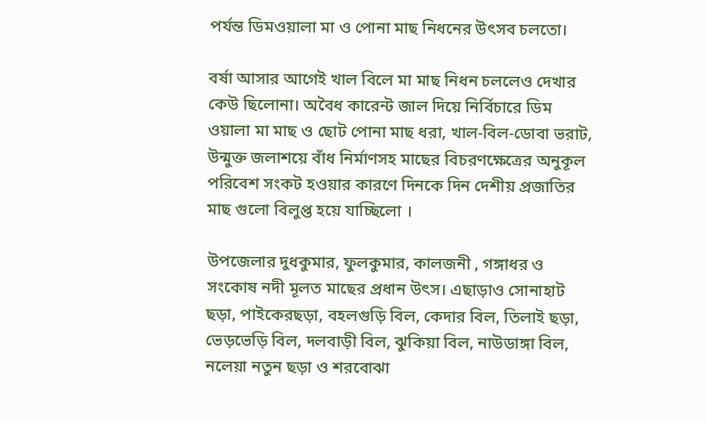পর্যন্ত ডিমওয়ালা মা ও পোনা মাছ নিধনের উৎসব চলতো।

বর্ষা আসার আগেই খাল বিলে মা মাছ নিধন চললেও দেখার কেউ ছিলোনা। অবৈধ কারেন্ট জাল দিয়ে নির্বিচারে ডিম ওয়ালা মা মাছ ও ছোট পোনা মাছ ধরা, খাল-বিল-ডোবা ভরাট, উন্মুক্ত জলাশয়ে বাঁধ নির্মাণসহ মাছের বিচরণক্ষেত্রের অনুকূল পরিবেশ সংকট হওয়ার কারণে দিনকে দিন দেশীয় প্রজাতির মাছ গুলো বিলুপ্ত হয়ে যাচ্ছিলো ।

উপজেলার দুধকুমার, ফুলকুমার, কালজনী , গঙ্গাধর ও সংকোষ নদী মূলত মাছের প্রধান উৎস। এছাড়াও সোনাহাট ছড়া, পাইকেরছড়া, বহলগুড়ি বিল, কেদার বিল, তিলাই ছড়া, ভেড়ভেড়ি বিল, দলবাড়ী বিল, ঝুকিয়া বিল, নাউডাঙ্গা বিল, নলেয়া নতুন ছড়া ও শরবোঝা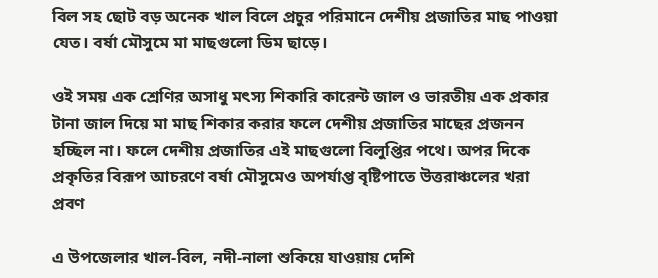বিল সহ ছোট বড় অনেক খাল বিলে প্রচুর পরিমানে দেশীয় প্রজাতির মাছ পাওয়া যেত। বর্ষা মৌসুমে মা মাছগুলো ডিম ছাড়ে।

ওই সময় এক শ্রেণির অসাধু মৎস্য শিকারি কারেন্ট জাল ও ভারতীয় এক প্রকার টানা জাল দিয়ে মা মাছ শিকার করার ফলে দেশীয় প্রজাতির মাছের প্রজনন হচ্ছিল না। ফলে দেশীয় প্রজাতির এই মাছগুলো বিলুপ্তির পথে। অপর দিকে প্রকৃতির বিরূপ আচরণে বর্ষা মৌসুমেও অপর্যাপ্ত বৃষ্টিপাতে উত্তরাঞ্চলের খরা প্রবণ

এ উপজেলার খাল-বিল, নদী-নালা শুকিয়ে যাওয়ায় দেশি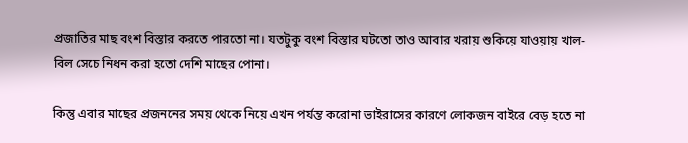প্রজাতির মাছ বংশ বিস্তার করতে পারতো না। যতটুকু বংশ বিস্তার ঘটতো তাও আবার খরায় শুকিয়ে যাওয়ায় খাল-বিল সেচে নিধন করা হতো দেশি মাছের পোনা।

কিন্তু এবার মাছের প্রজননের সময় থেকে নিয়ে এখন পর্যন্ত করোনা ভাইরাসের কারণে লোকজন বাইরে বেড় হতে না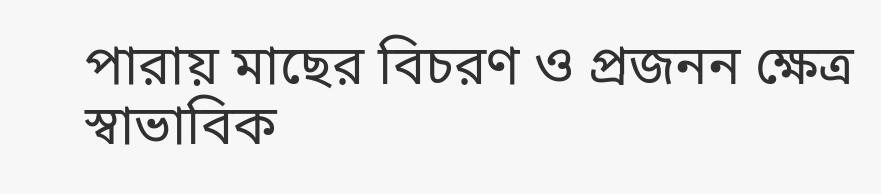পারায় মাছের বিচরণ ও প্রজনন ক্ষেত্র স্বাভাবিক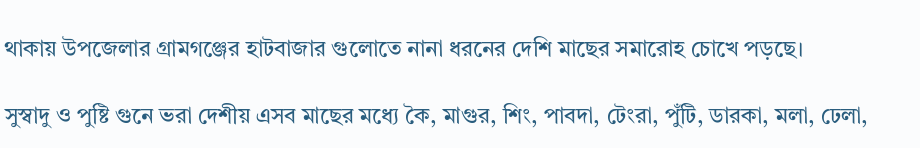থাকায় উপজেলার গ্রামগঞ্জের হাটবাজার গুলোতে নানা ধরনের দেশি মাছের সমারোহ চোখে পড়ছে।

সুস্বাদু ও পুষ্টি গুনে ভরা দেশীয় এসব মাছের মধ্যে কৈ, মাগুর, শিং, পাবদা, টেংরা, পুঁটি, ডারকা, মলা, ঢেলা,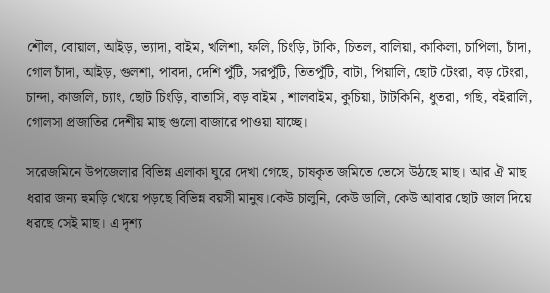শৌল, বোয়াল, আইড়, ভ্যাদা, বাইম, খলিশা, ফলি, চিংড়ি, টাকি, চিতল, বালিয়া, কাকিলা, চাপিলা, চাঁদা, গোল চাঁদা, আইড়, গুলশা, পাবদা, দেশি পুঁটি, সরপুঁটি, তিতপুঁটি, বাটা, পিয়ালি, ছোট টেংরা, বড় টেংরা, চান্দা, কাজলি, চ্যাং, ছোট চিংড়ি, বাতাসি, বড় বাইম , শালবাইম, কুচিয়া, টাটকিনি, ধুতরা, গছি, বইরালি, গোলসা প্রজাতির দেশীয় মাছ গুলো বাজারে পাওয়া যাচ্ছে।

সরেজমিনে উপজেলার বিভিন্ন এলাকা ঘুরে দেখা গেছে, চাষকৃত জমিতে ভেসে উঠছে মাছ। আর ঐ মাছ ধরার জন্য হুমড়ি খেয়ে পড়ছে বিভিন্ন বয়সী মানুষ।কেউ চালুনি, কেউ ডালি, কেউ আবার ছোট জাল দিয়ে ধরছে সেই মাছ। এ দৃশ্য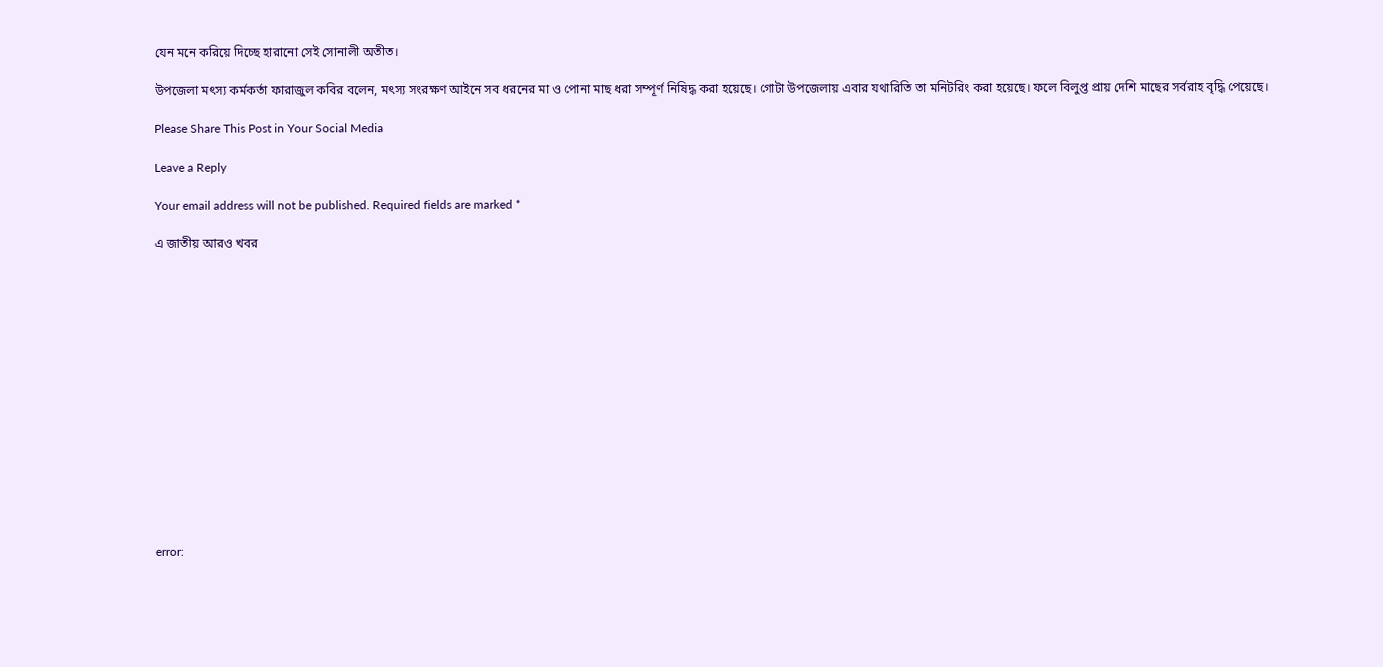যেন মনে করিয়ে দিচ্ছে হারানো সেই সোনালী অতীত।

উপজেলা মৎস্য কর্মকর্তা ফারাজুল কবির বলেন, মৎস্য সংরক্ষণ আইনে সব ধরনের মা ও পোনা মাছ ধরা সম্পূর্ণ নিষিদ্ধ করা হয়েছে। গোটা উপজেলায় এবার যথারিতি তা মনিটরিং করা হয়েছে। ফলে বিলুপ্ত প্রায় দেশি মাছের সর্বরাহ বৃদ্ধি পেয়েছে।

Please Share This Post in Your Social Media

Leave a Reply

Your email address will not be published. Required fields are marked *

এ জাতীয় আরও খবর















error: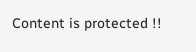Content is protected !!